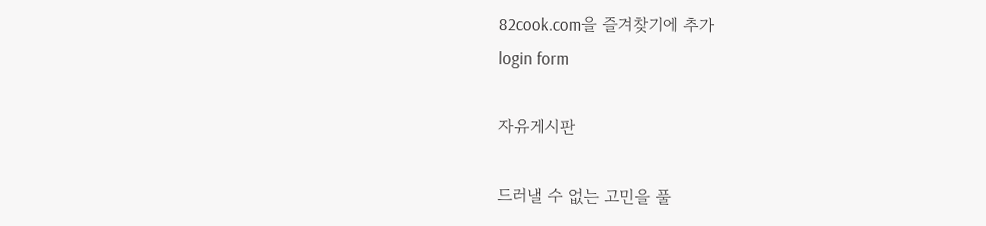82cook.com을 즐겨찾기에 추가
login form

자유게시판

드러낼 수 없는 고민을 풀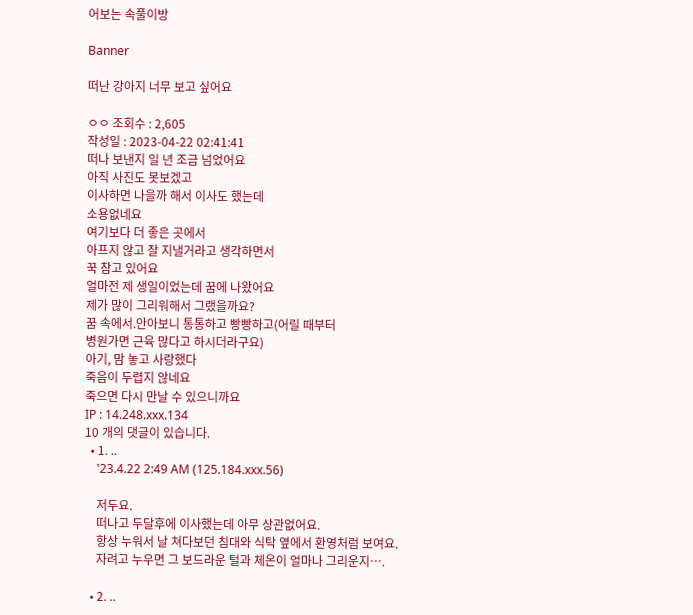어보는 속풀이방

Banner

떠난 강아지 너무 보고 싶어요

ㅇㅇ 조회수 : 2,605
작성일 : 2023-04-22 02:41:41
떠나 보낸지 일 년 조금 넘었어요
아직 사진도 못보겠고
이사하면 나을까 해서 이사도 했는데
소용없네요
여기보다 더 좋은 곳에서
아프지 않고 잘 지낼거라고 생각하면서
꾹 참고 있어요
얼마전 제 생일이었는데 꿈에 나왔어요
제가 많이 그리워해서 그랬을까요?
꿈 속에서.안아보니 통통하고 빵빵하고(어릴 때부터
병원가면 근육 많다고 하시더라구요)
아기, 맘 놓고 사랑했다
죽음이 두렵지 않네요
죽으면 다시 만날 수 있으니까요
IP : 14.248.xxx.134
10 개의 댓글이 있습니다.
  • 1. ..
    '23.4.22 2:49 AM (125.184.xxx.56)

    저두요.
    떠나고 두달후에 이사했는데 아무 상관없어요.
    항상 누워서 날 쳐다보던 침대와 식탁 옆에서 환영처럼 보여요.
    자려고 누우면 그 보드라운 털과 체온이 얼마나 그리운지….

  • 2. ..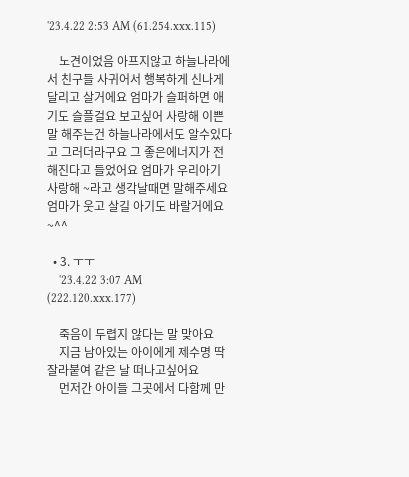'23.4.22 2:53 AM (61.254.xxx.115)

    노견이었음 아프지않고 하늘나라에서 친구들 사귀어서 행복하게 신나게 달리고 살거에요 엄마가 슬퍼하면 애기도 슬플걸요 보고싶어 사랑해 이쁜말 해주는건 하늘나라에서도 알수있다고 그러더라구요 그 좋은에너지가 전해진다고 들었어요 엄마가 우리아기 사랑해 ~라고 생각날때면 말해주세요 엄마가 웃고 살길 아기도 바랄거에요~^^

  • 3. ㅜㅜ
    '23.4.22 3:07 AM (222.120.xxx.177)

    죽음이 두렵지 않다는 말 맞아요
    지금 남아있는 아이에게 제수명 딱 잘라붙여 같은 날 떠나고싶어요
    먼저간 아이들 그곳에서 다함께 만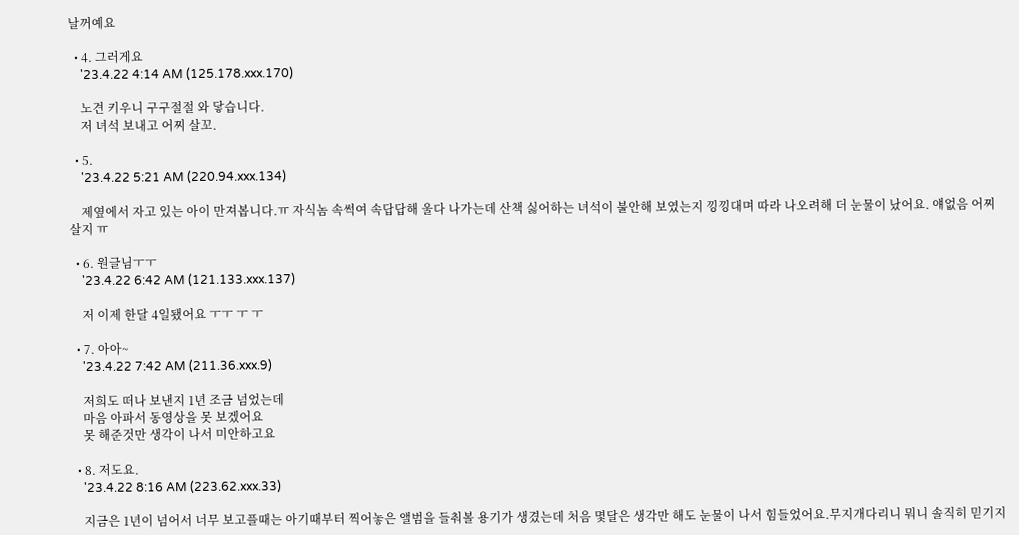날꺼예요

  • 4. 그러게요
    '23.4.22 4:14 AM (125.178.xxx.170)

    노견 키우니 구구절절 와 닿습니다.
    저 녀석 보내고 어찌 살꼬.

  • 5.
    '23.4.22 5:21 AM (220.94.xxx.134)

    제옆에서 자고 있는 아이 만져봅니다.ㅠ 자식놈 속썩여 속답답해 울다 나가는데 산책 싫어하는 녀석이 불안해 보였는지 낑낑대며 따라 나오려해 더 눈물이 났어요. 얘없음 어찌살지 ㅠ

  • 6. 원글님ㅜㅜ
    '23.4.22 6:42 AM (121.133.xxx.137)

    저 이제 한달 4일됐어요 ㅜㅜ ㅜ ㅜ

  • 7. 아아~
    '23.4.22 7:42 AM (211.36.xxx.9)

    저희도 떠나 보낸지 1년 조금 넘었는데
    마음 아파서 동영상을 못 보겠어요
    못 해준것만 생각이 나서 미안하고요

  • 8. 저도요.
    '23.4.22 8:16 AM (223.62.xxx.33)

    지금은 1년이 넘어서 너무 보고플때는 아기때부터 찍어놓은 앨범을 들춰볼 용기가 생겼는데 처음 몇달은 생각만 해도 눈물이 나서 힘들었어요.무지개다리니 뭐니 솔직히 믿기지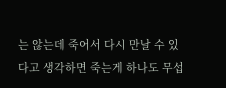는 않는데 죽어서 다시 만날 수 있다고 생각하면 죽는게 하나도 무섭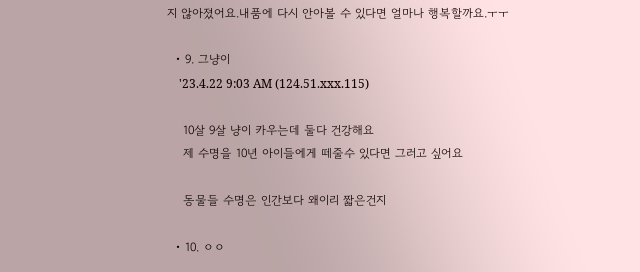지 않아졌어요.내품에 다시 안아볼 수 있다면 얼마나 행복할까요.ㅜㅜ

  • 9. 그냥이
    '23.4.22 9:03 AM (124.51.xxx.115)

    10살 9살 냥이 카우는데 둘다 건강해요
    제 수명을 10년 아이들에게 떼줄수 있다면 그러고 싶어요

    동물들 수명은 인간보다 왜이리 짧은건지

  • 10. ㅇㅇ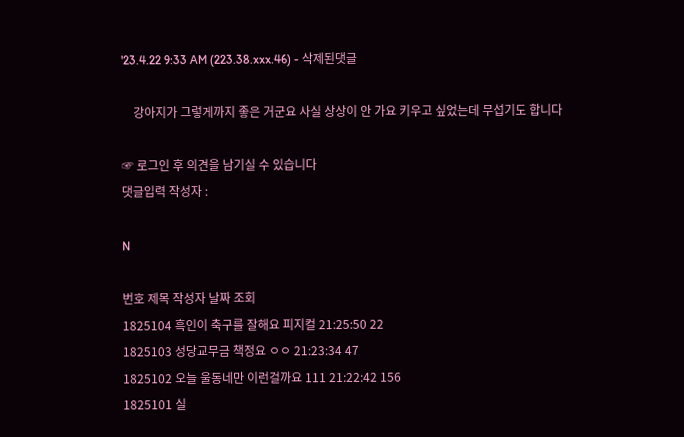'23.4.22 9:33 AM (223.38.xxx.46) - 삭제된댓글

    강아지가 그렇게까지 좋은 거군요 사실 상상이 안 가요 키우고 싶었는데 무섭기도 합니다

☞ 로그인 후 의견을 남기실 수 있습니다
댓글입력 작성자 :

N

번호 제목 작성자 날짜 조회
1825104 흑인이 축구를 잘해요 피지컬 21:25:50 22
1825103 성당교무금 책정요 ㅇㅇ 21:23:34 47
1825102 오늘 울동네만 이런걸까요 111 21:22:42 156
1825101 실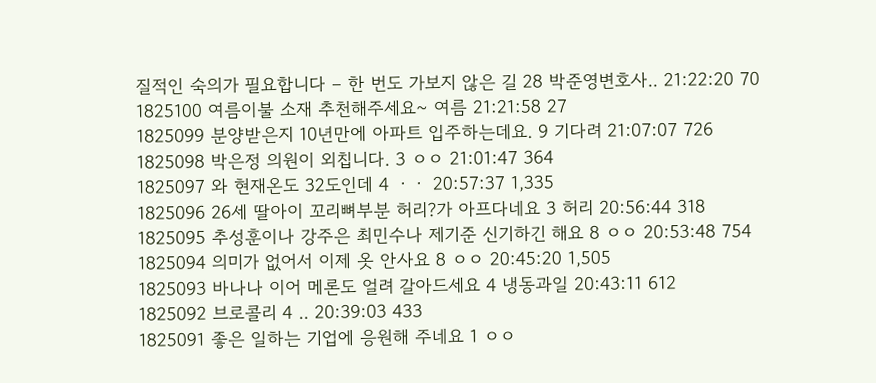질적인 숙의가 필요합니다 – 한 번도 가보지 않은 길 28 박준영변호사.. 21:22:20 70
1825100 여름이불 소재 추천해주세요~ 여름 21:21:58 27
1825099 분양받은지 10년만에 아파트 입주하는데요. 9 기다려 21:07:07 726
1825098 박은정 의원이 외칩니다. 3 ㅇㅇ 21:01:47 364
1825097 와 현재온도 32도인데 4 ㆍㆍ 20:57:37 1,335
1825096 26세 딸아이 꼬리뼈부분 허리?가 아프다네요 3 허리 20:56:44 318
1825095 추성훈이나 강주은 최민수나 제기준 신기하긴 해요 8 ㅇㅇ 20:53:48 754
1825094 의미가 없어서 이제 옷 안사요 8 ㅇㅇ 20:45:20 1,505
1825093 바나나 이어 메론도 얼려 갈아드세요 4 냉동과일 20:43:11 612
1825092 브로콜리 4 .. 20:39:03 433
1825091 좋은 일하는 기업에 응원해 주네요 1 ㅇㅇ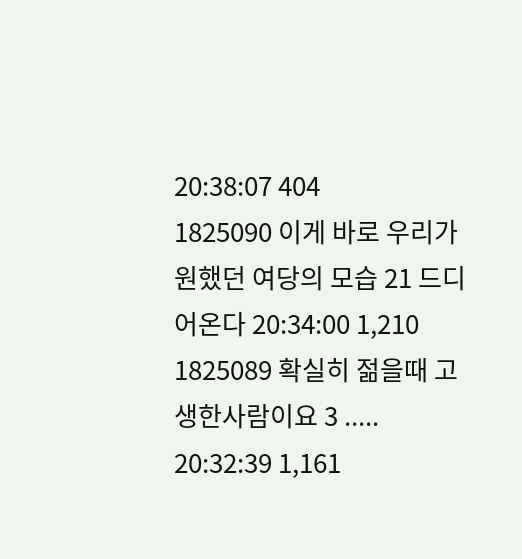20:38:07 404
1825090 이게 바로 우리가 원했던 여당의 모습 21 드디어온다 20:34:00 1,210
1825089 확실히 젊을때 고생한사람이요 3 ..... 20:32:39 1,161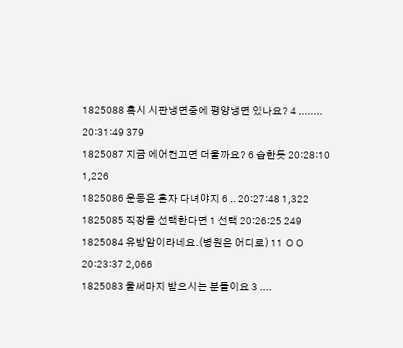1825088 혹시 시판냉면중에 평양냉면 있나요? 4 ........ 20:31:49 379
1825087 지금 에어컨끄면 더울까요? 6 습한듯 20:28:10 1,226
1825086 운동은 혼자 다녀야지 6 .. 20:27:48 1,322
1825085 직장을 선택한다면 1 선택 20:26:25 249
1825084 유방암이라네요.(병원은 어디로) 11 ㅇㅇ 20:23:37 2,066
1825083 울써마지 받으시는 분들이요 3 ....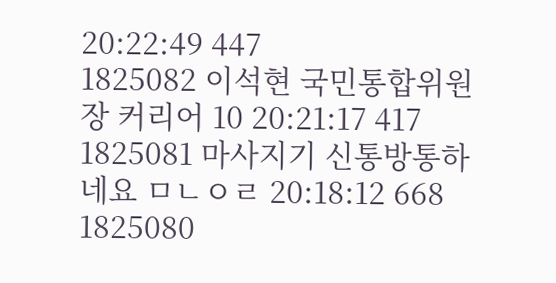20:22:49 447
1825082 이석현 국민통합위원장 커리어 10 20:21:17 417
1825081 마사지기 신통방통하네요 ㅁㄴㅇㄹ 20:18:12 668
1825080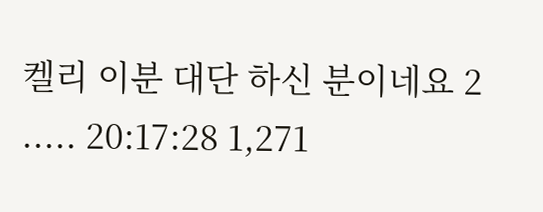켈리 이분 대단 하신 분이네요 2 ..... 20:17:28 1,271